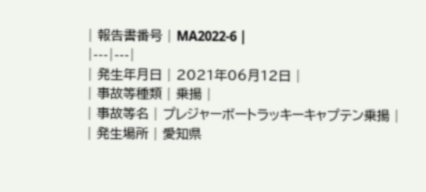| 報告書番号 | MA2022-6 |
|---|---|
| 発生年月日 | 2021年06月12日 |
| 事故等種類 | 乗揚 |
| 事故等名 | プレジャーボートラッキーキャプテン乗揚 |
| 発生場所 | 愛知県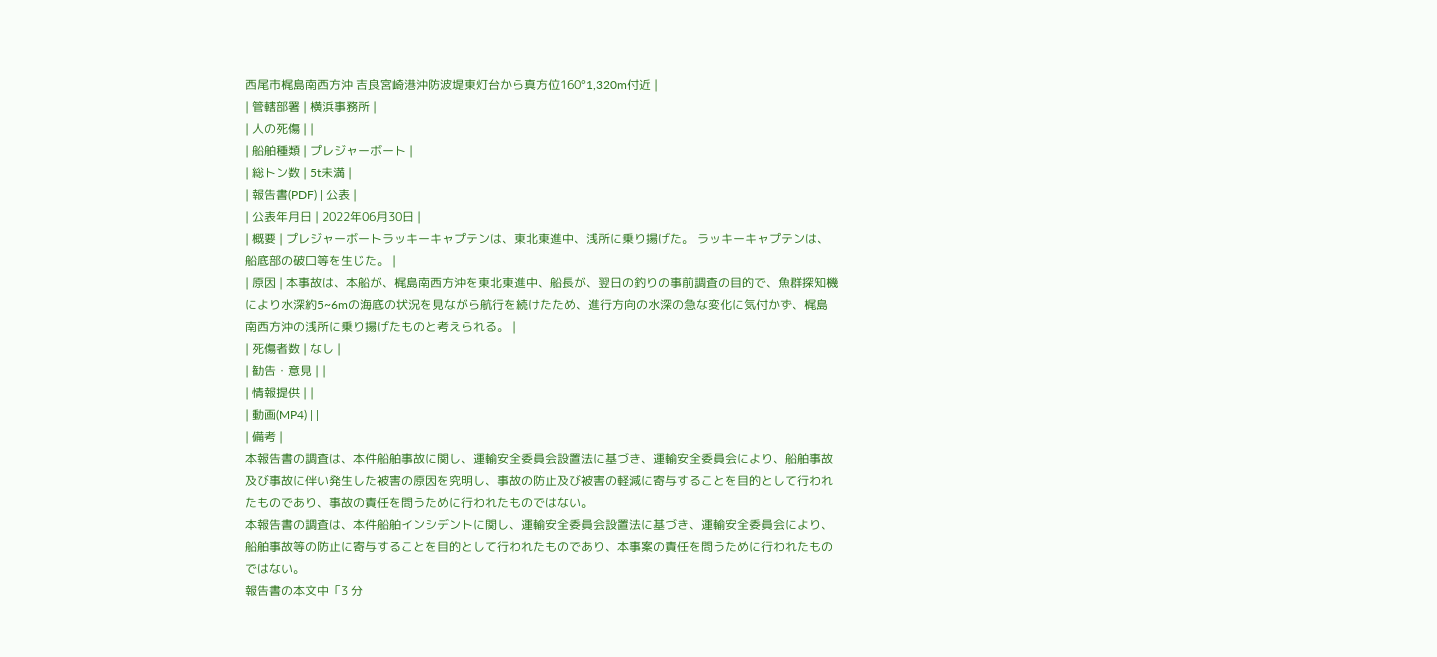西尾市梶島南西方沖 吉良宮崎港沖防波堤東灯台から真方位160°1,320m付近 |
| 管轄部署 | 横浜事務所 |
| 人の死傷 | |
| 船舶種類 | プレジャーボート |
| 総トン数 | 5t未満 |
| 報告書(PDF) | 公表 |
| 公表年月日 | 2022年06月30日 |
| 概要 | プレジャーボートラッキーキャプテンは、東北東進中、浅所に乗り揚げた。 ラッキーキャプテンは、船底部の破口等を生じた。 |
| 原因 | 本事故は、本船が、梶島南西方沖を東北東進中、船長が、翌日の釣りの事前調査の目的で、魚群探知機により水深約5~6mの海底の状況を見ながら航行を続けたため、進行方向の水深の急な変化に気付かず、梶島南西方沖の浅所に乗り揚げたものと考えられる。 |
| 死傷者数 | なし |
| 勧告・意見 | |
| 情報提供 | |
| 動画(MP4) | |
| 備考 |
本報告書の調査は、本件船舶事故に関し、運輸安全委員会設置法に基づき、運輸安全委員会により、船舶事故及び事故に伴い発生した被害の原因を究明し、事故の防止及び被害の軽減に寄与することを目的として行われたものであり、事故の責任を問うために行われたものではない。
本報告書の調査は、本件船舶インシデントに関し、運輸安全委員会設置法に基づき、運輸安全委員会により、船舶事故等の防止に寄与することを目的として行われたものであり、本事案の責任を問うために行われたものではない。
報告書の本文中「3 分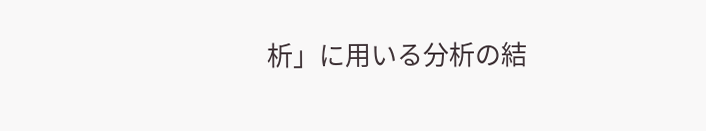析」に用いる分析の結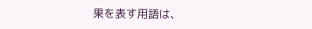果を表す用語は、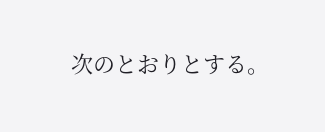次のとおりとする。